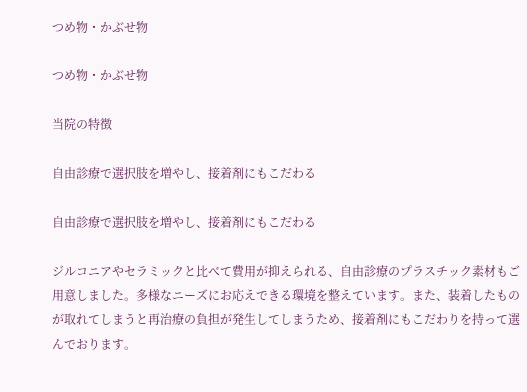つめ物・かぶせ物

つめ物・かぶせ物

当院の特徴

自由診療で選択肢を増やし、接着剤にもこだわる

自由診療で選択肢を増やし、接着剤にもこだわる

ジルコニアやセラミックと比べて費用が抑えられる、自由診療のプラスチック素材もご用意しました。多様なニーズにお応えできる環境を整えています。また、装着したものが取れてしまうと再治療の負担が発生してしまうため、接着剤にもこだわりを持って選んでおります。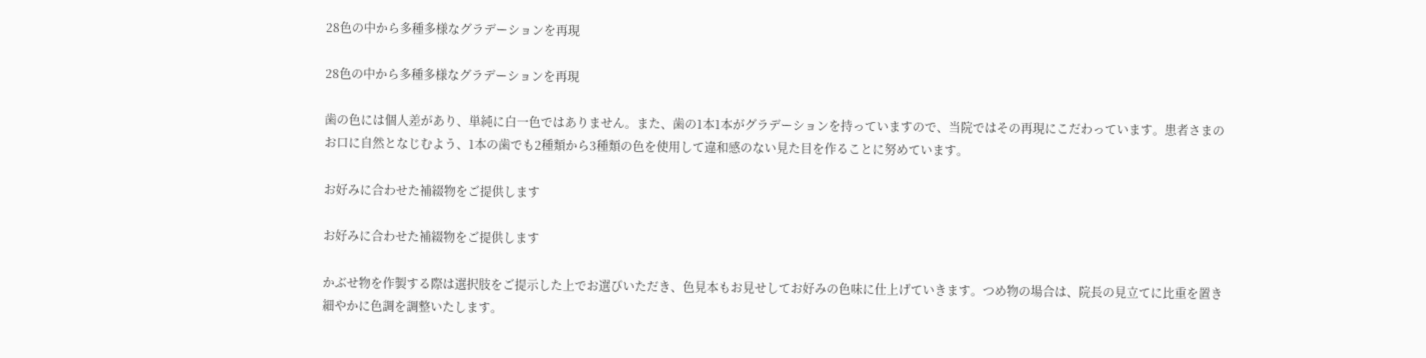28色の中から多種多様なグラデーションを再現

28色の中から多種多様なグラデーションを再現

歯の色には個人差があり、単純に白一色ではありません。また、歯の1本1本がグラデーションを持っていますので、当院ではその再現にこだわっています。患者さまのお口に自然となじむよう、1本の歯でも2種類から3種類の色を使用して違和感のない見た目を作ることに努めています。

お好みに合わせた補綴物をご提供します

お好みに合わせた補綴物をご提供します

かぶせ物を作製する際は選択肢をご提示した上でお選びいただき、色見本もお見せしてお好みの色味に仕上げていきます。つめ物の場合は、院長の見立てに比重を置き細やかに色調を調整いたします。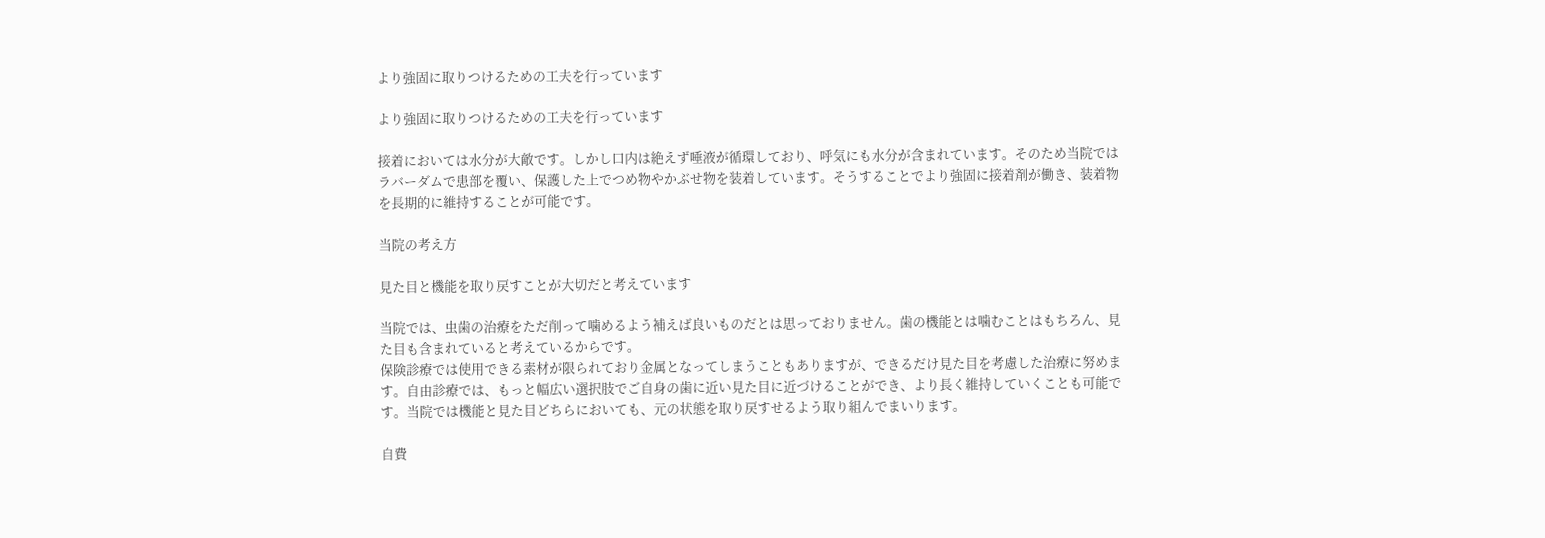より強固に取りつけるための工夫を行っています

より強固に取りつけるための工夫を行っています

接着においては水分が大敵です。しかし口内は絶えず唾液が循環しており、呼気にも水分が含まれています。そのため当院ではラバーダムで患部を覆い、保護した上でつめ物やかぶせ物を装着しています。そうすることでより強固に接着剤が働き、装着物を長期的に維持することが可能です。

当院の考え方

見た目と機能を取り戻すことが大切だと考えています

当院では、虫歯の治療をただ削って噛めるよう補えば良いものだとは思っておりません。歯の機能とは噛むことはもちろん、見た目も含まれていると考えているからです。
保険診療では使用できる素材が限られており金属となってしまうこともありますが、できるだけ見た目を考慮した治療に努めます。自由診療では、もっと幅広い選択肢でご自身の歯に近い見た目に近づけることができ、より長く維持していくことも可能です。当院では機能と見た目どちらにおいても、元の状態を取り戻すせるよう取り組んでまいります。

自費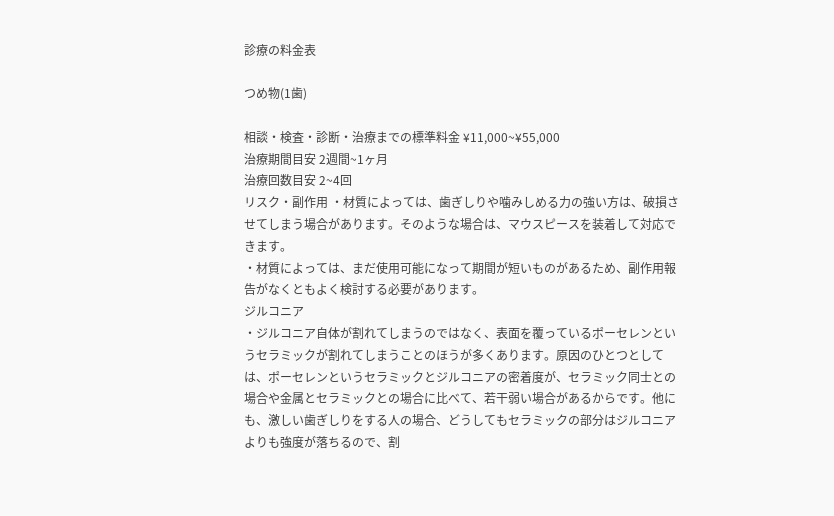診療の料金表

つめ物(1歯)

相談・検査・診断・治療までの標準料金 ¥11,000~¥55,000
治療期間目安 2週間~1ヶ月
治療回数目安 2~4回
リスク・副作用 ・材質によっては、歯ぎしりや噛みしめる力の強い方は、破損させてしまう場合があります。そのような場合は、マウスピースを装着して対応できます。
・材質によっては、まだ使用可能になって期間が短いものがあるため、副作用報告がなくともよく検討する必要があります。
ジルコニア
・ジルコニア自体が割れてしまうのではなく、表面を覆っているポーセレンというセラミックが割れてしまうことのほうが多くあります。原因のひとつとしては、ポーセレンというセラミックとジルコニアの密着度が、セラミック同士との場合や金属とセラミックとの場合に比べて、若干弱い場合があるからです。他にも、激しい歯ぎしりをする人の場合、どうしてもセラミックの部分はジルコニアよりも強度が落ちるので、割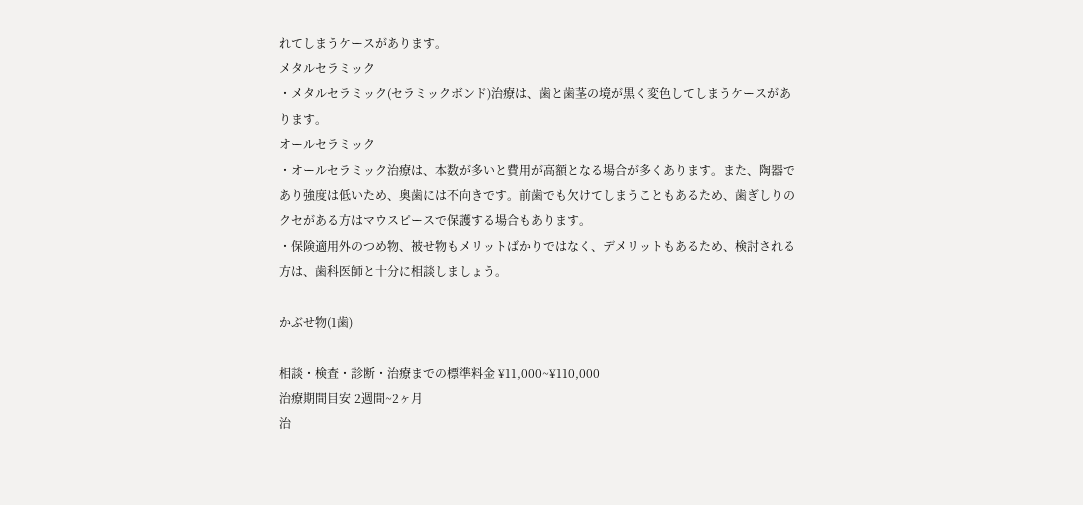れてしまうケースがあります。
メタルセラミック
・メタルセラミック(セラミックボンド)治療は、歯と歯茎の境が黒く変色してしまうケースがあります。
オールセラミック
・オールセラミック治療は、本数が多いと費用が高額となる場合が多くあります。また、陶器であり強度は低いため、奥歯には不向きです。前歯でも欠けてしまうこともあるため、歯ぎしりのクセがある方はマウスピースで保護する場合もあります。
・保険適用外のつめ物、被せ物もメリットばかりではなく、デメリットもあるため、検討される方は、歯科医師と十分に相談しましょう。

かぶせ物(1歯)

相談・検査・診断・治療までの標準料金 ¥11,000~¥110,000
治療期間目安 2週間~2ヶ月
治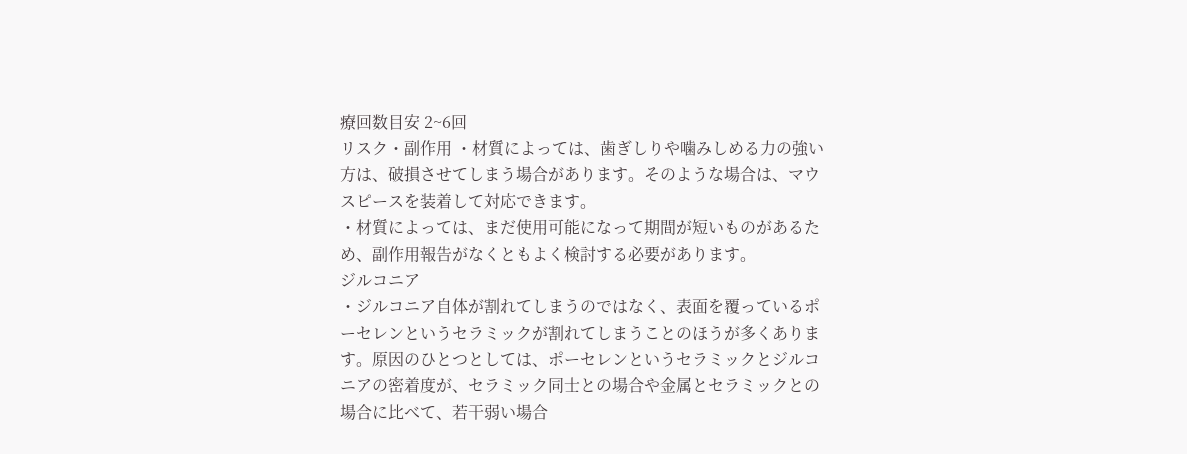療回数目安 2~6回
リスク・副作用 ・材質によっては、歯ぎしりや噛みしめる力の強い方は、破損させてしまう場合があります。そのような場合は、マウスピースを装着して対応できます。
・材質によっては、まだ使用可能になって期間が短いものがあるため、副作用報告がなくともよく検討する必要があります。
ジルコニア
・ジルコニア自体が割れてしまうのではなく、表面を覆っているポーセレンというセラミックが割れてしまうことのほうが多くあります。原因のひとつとしては、ポーセレンというセラミックとジルコニアの密着度が、セラミック同士との場合や金属とセラミックとの場合に比べて、若干弱い場合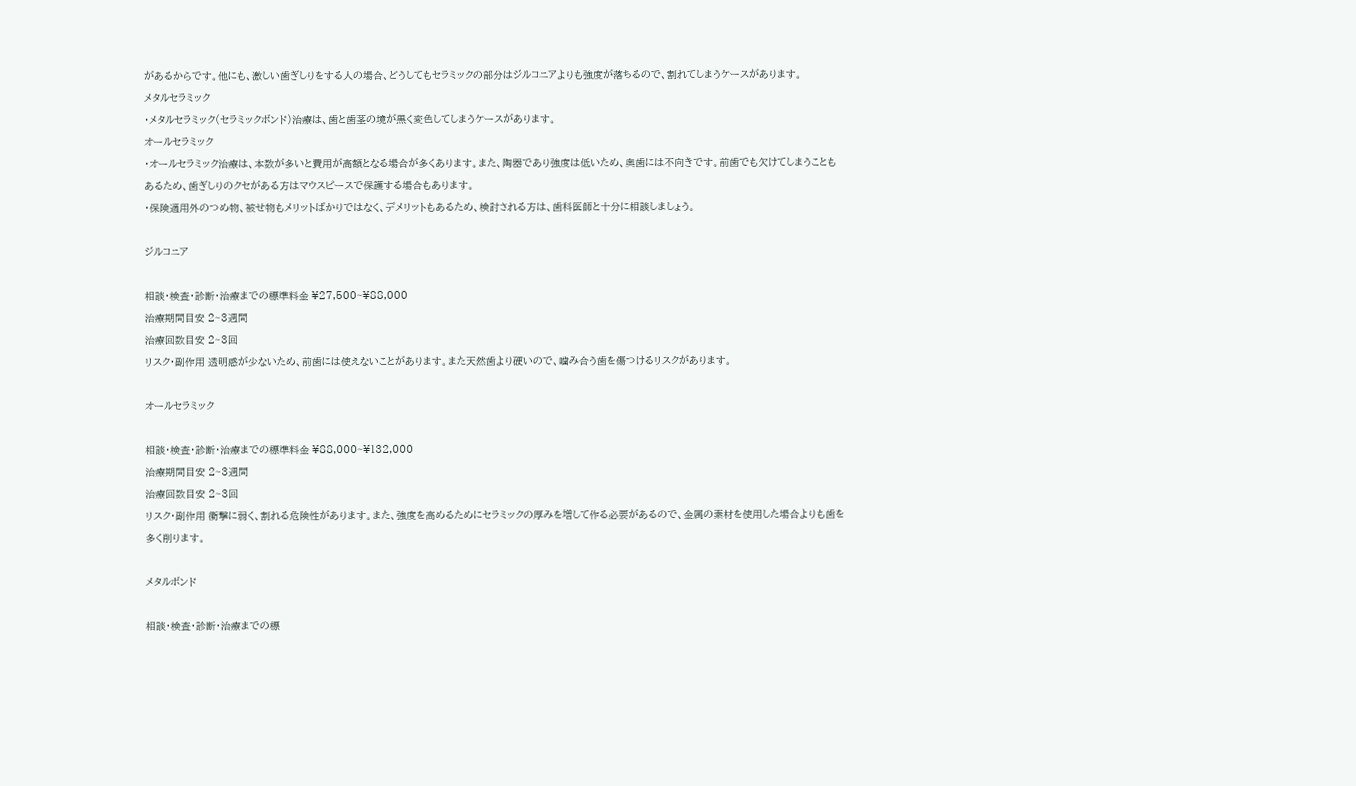があるからです。他にも、激しい歯ぎしりをする人の場合、どうしてもセラミックの部分はジルコニアよりも強度が落ちるので、割れてしまうケースがあります。
メタルセラミック
・メタルセラミック(セラミックボンド)治療は、歯と歯茎の境が黒く変色してしまうケースがあります。
オールセラミック
・オールセラミック治療は、本数が多いと費用が高額となる場合が多くあります。また、陶器であり強度は低いため、奥歯には不向きです。前歯でも欠けてしまうこともあるため、歯ぎしりのクセがある方はマウスピースで保護する場合もあります。
・保険適用外のつめ物、被せ物もメリットばかりではなく、デメリットもあるため、検討される方は、歯科医師と十分に相談しましょう。

ジルコニア

相談・検査・診断・治療までの標準料金 ¥27,500~¥88,000
治療期間目安 2~3週間
治療回数目安 2~3回
リスク・副作用 透明感が少ないため、前歯には使えないことがあります。また天然歯より硬いので、噛み合う歯を傷つけるリスクがあります。

オールセラミック

相談・検査・診断・治療までの標準料金 ¥88,000~¥132,000
治療期間目安 2~3週間
治療回数目安 2~3回
リスク・副作用 衝撃に弱く、割れる危険性があります。また、強度を高めるためにセラミックの厚みを増して作る必要があるので、金属の素材を使用した場合よりも歯を多く削ります。

メタルボンド

相談・検査・診断・治療までの標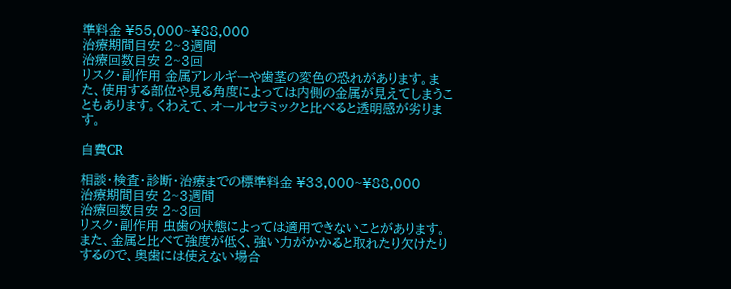準料金 ¥55,000~¥88,000
治療期間目安 2~3週間
治療回数目安 2~3回
リスク・副作用 金属アレルギーや歯茎の変色の恐れがあります。また、使用する部位や見る角度によっては内側の金属が見えてしまうこともあります。くわえて、オールセラミックと比べると透明感が劣ります。

自費CR

相談・検査・診断・治療までの標準料金 ¥33,000~¥88,000
治療期間目安 2~3週間
治療回数目安 2~3回
リスク・副作用 虫歯の状態によっては適用できないことがあります。また、金属と比べて強度が低く、強い力がかかると取れたり欠けたりするので、奥歯には使えない場合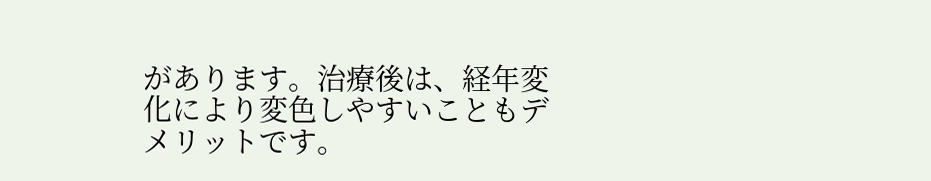があります。治療後は、経年変化により変色しやすいこともデメリットです。